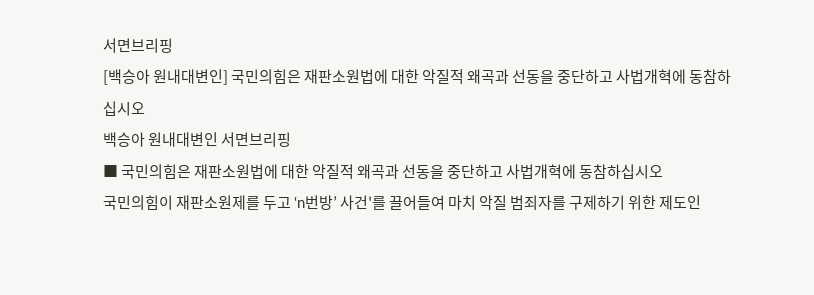서면브리핑
[백승아 원내대변인] 국민의힘은 재판소원법에 대한 악질적 왜곡과 선동을 중단하고 사법개혁에 동참하십시오
백승아 원내대변인 서면브리핑
■ 국민의힘은 재판소원법에 대한 악질적 왜곡과 선동을 중단하고 사법개혁에 동참하십시오
국민의힘이 재판소원제를 두고 ‘n번방’ 사건'를 끌어들여 마치 악질 범죄자를 구제하기 위한 제도인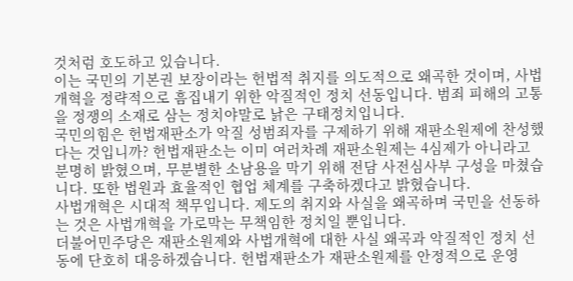것처럼 호도하고 있습니다.
이는 국민의 기본권 보장이라는 헌법적 취지를 의도적으로 왜곡한 것이며, 사법개혁을 정략적으로 흠집내기 위한 악질적인 정치 선동입니다. 범죄 피해의 고통을 정쟁의 소재로 삼는 정치야말로 낡은 구태정치입니다.
국민의힘은 헌법재판소가 악질 성범죄자를 구제하기 위해 재판소원제에 찬성했다는 것입니까? 헌법재판소는 이미 여러차례 재판소원제는 4심제가 아니라고 분명히 밝혔으며, 무분별한 소남용을 막기 위해 전담 사전심사부 구성을 마쳤습니다. 또한 법원과 효율적인 협업 체계를 구축하겠다고 밝혔습니다.
사법개혁은 시대적 책무입니다. 제도의 취지와 사실을 왜곡하며 국민을 선동하는 것은 사법개혁을 가로막는 무책임한 정치일 뿐입니다.
더불어민주당은 재판소원제와 사법개혁에 대한 사실 왜곡과 악질적인 정치 선동에 단호히 대응하겠습니다. 헌법재판소가 재판소원제를 안정적으로 운영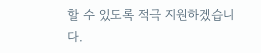할 수 있도록 적극 지원하겠습니다.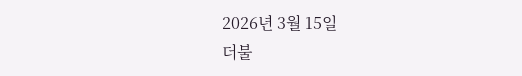2026년 3월 15일
더불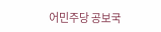어민주당 공보국